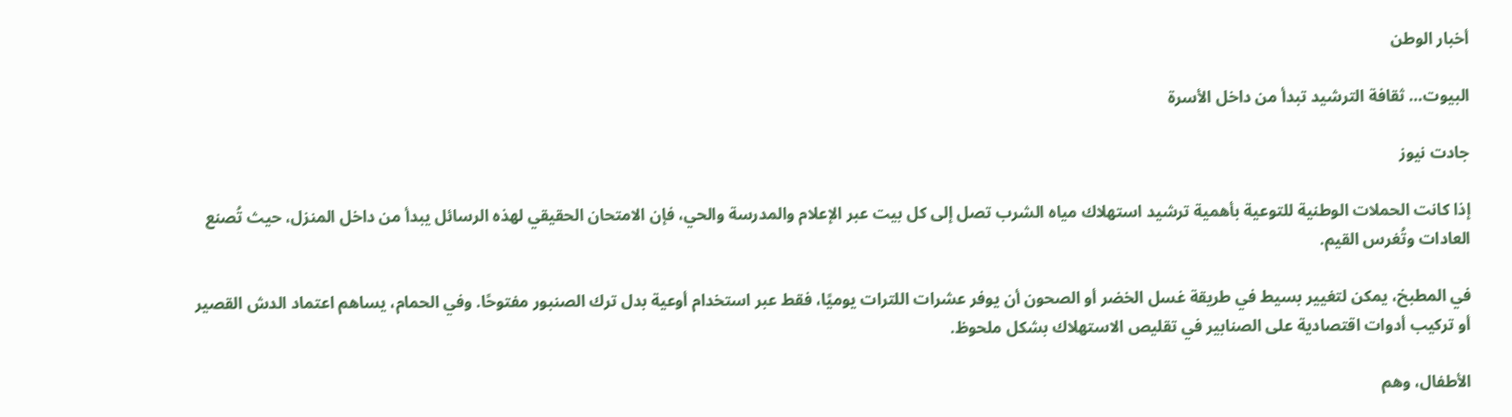أخبار الوطن

البيوت… ثقافة الترشيد تبدأ من داخل الأسرة

جادت نيوز

إذا كانت الحملات الوطنية للتوعية بأهمية ترشيد استهلاك مياه الشرب تصل إلى كل بيت عبر الإعلام والمدرسة والحي، فإن الامتحان الحقيقي لهذه الرسائل يبدأ من داخل المنزل، حيث تُصنع العادات وتُغرس القيم.

في المطبخ، يمكن لتغيير بسيط في طريقة غسل الخضر أو الصحون أن يوفر عشرات اللترات يوميًا، فقط عبر استخدام أوعية بدل ترك الصنبور مفتوحًا. وفي الحمام، يساهم اعتماد الدش القصير أو تركيب أدوات اقتصادية على الصنابير في تقليص الاستهلاك بشكل ملحوظ.

الأطفال، وهم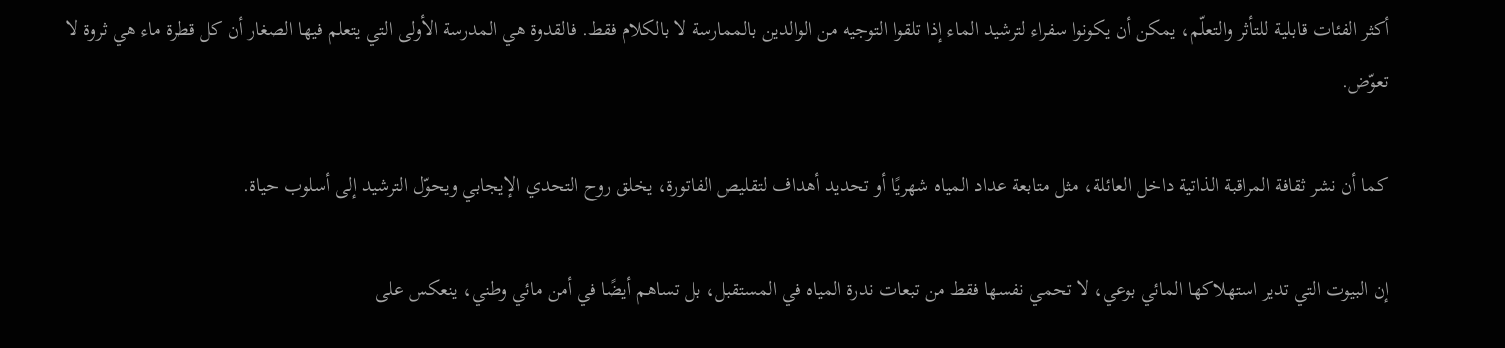أكثر الفئات قابلية للتأثر والتعلّم، يمكن أن يكونوا سفراء لترشيد الماء إذا تلقوا التوجيه من الوالدين بالممارسة لا بالكلام فقط. فالقدوة هي المدرسة الأولى التي يتعلم فيها الصغار أن كل قطرة ماء هي ثروة لا تعوّض.

كما أن نشر ثقافة المراقبة الذاتية داخل العائلة، مثل متابعة عداد المياه شهريًا أو تحديد أهداف لتقليص الفاتورة، يخلق روح التحدي الإيجابي ويحوّل الترشيد إلى أسلوب حياة.

إن البيوت التي تدير استهلاكها المائي بوعي، لا تحمي نفسها فقط من تبعات ندرة المياه في المستقبل، بل تساهم أيضًا في أمن مائي وطني، ينعكس على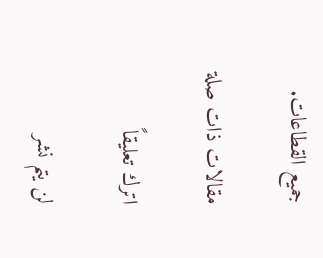جميع القطاعات.

مقالات ذات صلة

اترك تعليقاً

لن يتم نشر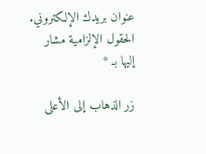عنوان بريدك الإلكتروني. الحقول الإلزامية مشار إليها بـ *

زر الذهاب إلى الأعلى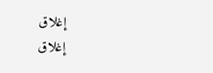إغلاق
إغلاق